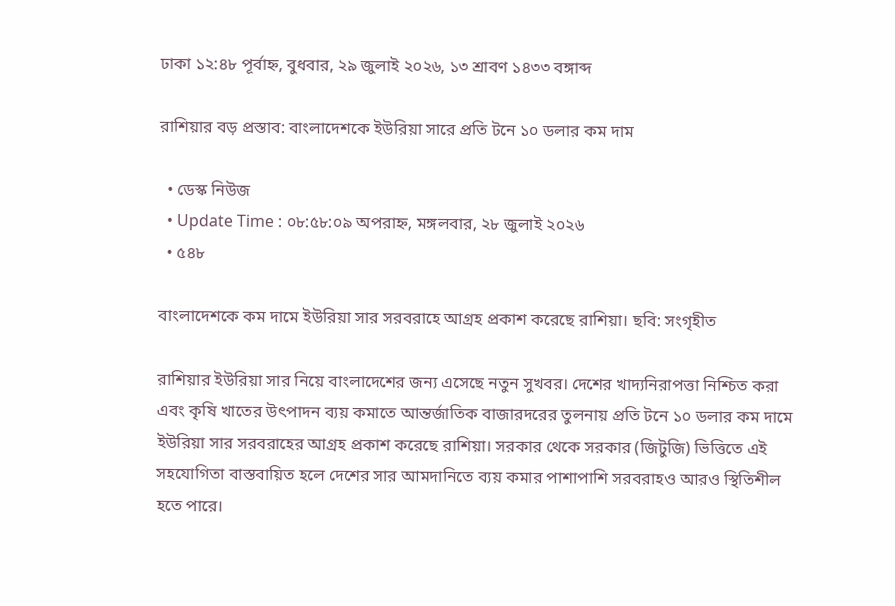ঢাকা ১২:৪৮ পূর্বাহ্ন, বুধবার, ২৯ জুলাই ২০২৬, ১৩ শ্রাবণ ১৪৩৩ বঙ্গাব্দ

রাশিয়ার বড় প্রস্তাব: বাংলাদেশকে ইউরিয়া সারে প্রতি টনে ১০ ডলার কম দাম

  • ডেস্ক নিউজ
  • Update Time : ০৮:৫৮:০৯ অপরাহ্ন, মঙ্গলবার, ২৮ জুলাই ২০২৬
  • ৫৪৮

বাংলাদেশকে কম দামে ইউরিয়া সার সরবরাহে আগ্রহ প্রকাশ করেছে রাশিয়া। ছবি: সংগৃহীত

রাশিয়ার ইউরিয়া সার নিয়ে বাংলাদেশের জন্য এসেছে নতুন সুখবর। দেশের খাদ্যনিরাপত্তা নিশ্চিত করা এবং কৃষি খাতের উৎপাদন ব্যয় কমাতে আন্তর্জাতিক বাজারদরের তুলনায় প্রতি টনে ১০ ডলার কম দামে ইউরিয়া সার সরবরাহের আগ্রহ প্রকাশ করেছে রাশিয়া। সরকার থেকে সরকার (জিটুজি) ভিত্তিতে এই সহযোগিতা বাস্তবায়িত হলে দেশের সার আমদানিতে ব্যয় কমার পাশাপাশি সরবরাহও আরও স্থিতিশীল হতে পারে।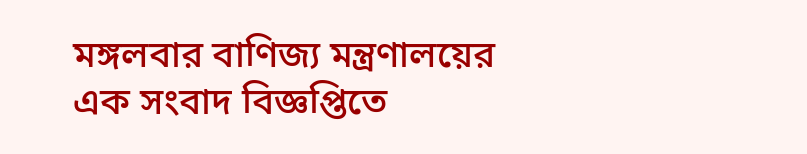মঙ্গলবার বাণিজ্য মন্ত্রণালয়ের এক সংবাদ বিজ্ঞপ্তিতে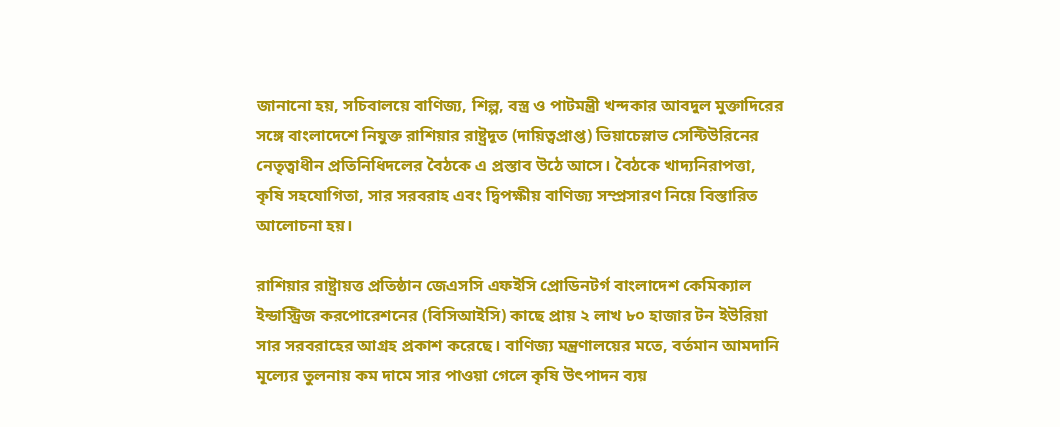জানানো হয়, সচিবালয়ে বাণিজ্য, শিল্প, বস্ত্র ও পাটমন্ত্রী খন্দকার আবদুল মুক্তাদিরের সঙ্গে বাংলাদেশে নিযুক্ত রাশিয়ার রাষ্ট্রদূত (দায়িত্বপ্রাপ্ত) ভিয়াচেস্লাভ সেন্টিউরিনের নেতৃত্বাধীন প্রতিনিধিদলের বৈঠকে এ প্রস্তাব উঠে আসে। বৈঠকে খাদ্যনিরাপত্তা, কৃষি সহযোগিতা, সার সরবরাহ এবং দ্বিপক্ষীয় বাণিজ্য সম্প্রসারণ নিয়ে বিস্তারিত আলোচনা হয়।

রাশিয়ার রাষ্ট্রায়ত্ত প্রতিষ্ঠান জেএসসি এফইসি প্রোডিনটর্গ বাংলাদেশ কেমিক্যাল ইন্ডাস্ট্রিজ করপোরেশনের (বিসিআইসি) কাছে প্রায় ২ লাখ ৮০ হাজার টন ইউরিয়া সার সরবরাহের আগ্রহ প্রকাশ করেছে। বাণিজ্য মন্ত্রণালয়ের মতে, বর্তমান আমদানি মূল্যের তুলনায় কম দামে সার পাওয়া গেলে কৃষি উৎপাদন ব্যয়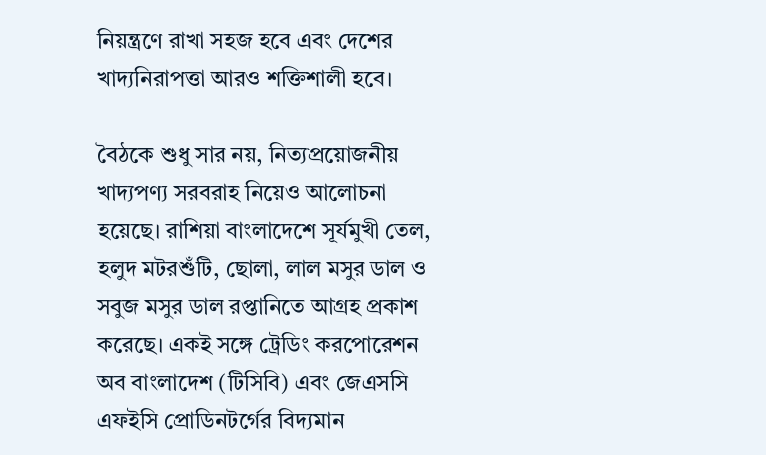নিয়ন্ত্রণে রাখা সহজ হবে এবং দেশের খাদ্যনিরাপত্তা আরও শক্তিশালী হবে।

বৈঠকে শুধু সার নয়, নিত্যপ্রয়োজনীয় খাদ্যপণ্য সরবরাহ নিয়েও আলোচনা হয়েছে। রাশিয়া বাংলাদেশে সূর্যমুখী তেল, হলুদ মটরশুঁটি, ছোলা, লাল মসুর ডাল ও সবুজ মসুর ডাল রপ্তানিতে আগ্রহ প্রকাশ করেছে। একই সঙ্গে ট্রেডিং করপোরেশন অব বাংলাদেশ (টিসিবি) এবং জেএসসি এফইসি প্রোডিনটর্গের বিদ্যমান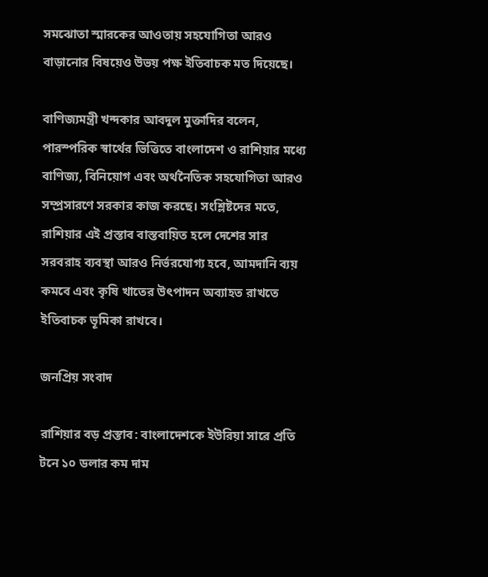সমঝোতা স্মারকের আওতায় সহযোগিতা আরও বাড়ানোর বিষয়েও উভয় পক্ষ ইতিবাচক মত দিয়েছে।

বাণিজ্যমন্ত্রী খন্দকার আবদুল মুক্তাদির বলেন, পারস্পরিক স্বার্থের ভিত্তিতে বাংলাদেশ ও রাশিয়ার মধ্যে বাণিজ্য, বিনিয়োগ এবং অর্থনৈতিক সহযোগিতা আরও সম্প্রসারণে সরকার কাজ করছে। সংশ্লিষ্টদের মতে, রাশিয়ার এই প্রস্তাব বাস্তবায়িত হলে দেশের সার সরবরাহ ব্যবস্থা আরও নির্ভরযোগ্য হবে, আমদানি ব্যয় কমবে এবং কৃষি খাতের উৎপাদন অব্যাহত রাখতে ইতিবাচক ভূমিকা রাখবে।

জনপ্রিয় সংবাদ

রাশিয়ার বড় প্রস্তাব: বাংলাদেশকে ইউরিয়া সারে প্রতি টনে ১০ ডলার কম দাম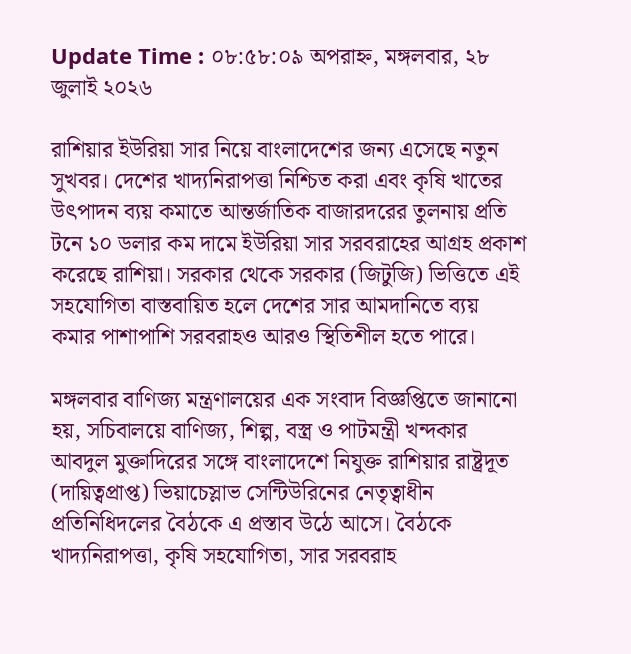Update Time : ০৮:৫৮:০৯ অপরাহ্ন, মঙ্গলবার, ২৮ জুলাই ২০২৬

রাশিয়ার ইউরিয়া সার নিয়ে বাংলাদেশের জন্য এসেছে নতুন সুখবর। দেশের খাদ্যনিরাপত্তা নিশ্চিত করা এবং কৃষি খাতের উৎপাদন ব্যয় কমাতে আন্তর্জাতিক বাজারদরের তুলনায় প্রতি টনে ১০ ডলার কম দামে ইউরিয়া সার সরবরাহের আগ্রহ প্রকাশ করেছে রাশিয়া। সরকার থেকে সরকার (জিটুজি) ভিত্তিতে এই সহযোগিতা বাস্তবায়িত হলে দেশের সার আমদানিতে ব্যয় কমার পাশাপাশি সরবরাহও আরও স্থিতিশীল হতে পারে।

মঙ্গলবার বাণিজ্য মন্ত্রণালয়ের এক সংবাদ বিজ্ঞপ্তিতে জানানো হয়, সচিবালয়ে বাণিজ্য, শিল্প, বস্ত্র ও পাটমন্ত্রী খন্দকার আবদুল মুক্তাদিরের সঙ্গে বাংলাদেশে নিযুক্ত রাশিয়ার রাষ্ট্রদূত (দায়িত্বপ্রাপ্ত) ভিয়াচেস্লাভ সেন্টিউরিনের নেতৃত্বাধীন প্রতিনিধিদলের বৈঠকে এ প্রস্তাব উঠে আসে। বৈঠকে খাদ্যনিরাপত্তা, কৃষি সহযোগিতা, সার সরবরাহ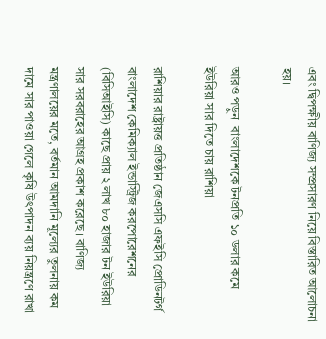এবং দ্বিপক্ষীয় বাণিজ্য সম্প্রসারণ নিয়ে বিস্তারিত আলোচনা হয়।

আরও পড়ুন  বাংলাদেশকে টনপ্রতি ১০ ডলার কমে ইউরিয়া সার দিতে চায় রাশিয়া

রাশিয়ার রাষ্ট্রায়ত্ত প্রতিষ্ঠান জেএসসি এফইসি প্রোডিনটর্গ বাংলাদেশ কেমিক্যাল ইন্ডাস্ট্রিজ করপোরেশনের (বিসিআইসি) কাছে প্রায় ২ লাখ ৮০ হাজার টন ইউরিয়া সার সরবরাহের আগ্রহ প্রকাশ করেছে। বাণিজ্য মন্ত্রণালয়ের মতে, বর্তমান আমদানি মূল্যের তুলনায় কম দামে সার পাওয়া গেলে কৃষি উৎপাদন ব্যয় নিয়ন্ত্রণে রাখা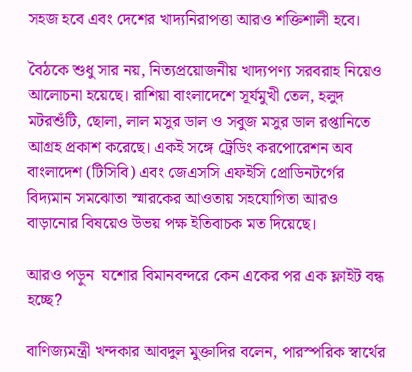সহজ হবে এবং দেশের খাদ্যনিরাপত্তা আরও শক্তিশালী হবে।

বৈঠকে শুধু সার নয়, নিত্যপ্রয়োজনীয় খাদ্যপণ্য সরবরাহ নিয়েও আলোচনা হয়েছে। রাশিয়া বাংলাদেশে সূর্যমুখী তেল, হলুদ মটরশুঁটি, ছোলা, লাল মসুর ডাল ও সবুজ মসুর ডাল রপ্তানিতে আগ্রহ প্রকাশ করেছে। একই সঙ্গে ট্রেডিং করপোরেশন অব বাংলাদেশ (টিসিবি) এবং জেএসসি এফইসি প্রোডিনটর্গের বিদ্যমান সমঝোতা স্মারকের আওতায় সহযোগিতা আরও বাড়ানোর বিষয়েও উভয় পক্ষ ইতিবাচক মত দিয়েছে।

আরও পড়ুন  যশোর বিমানবন্দরে কেন একের পর এক ফ্লাইট বন্ধ হচ্ছে?

বাণিজ্যমন্ত্রী খন্দকার আবদুল মুক্তাদির বলেন, পারস্পরিক স্বার্থের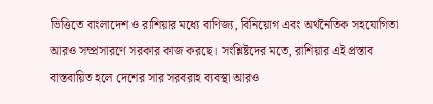ভিত্তিতে বাংলাদেশ ও রাশিয়ার মধ্যে বাণিজ্য, বিনিয়োগ এবং অর্থনৈতিক সহযোগিতা আরও সম্প্রসারণে সরকার কাজ করছে। সংশ্লিষ্টদের মতে, রাশিয়ার এই প্রস্তাব বাস্তবায়িত হলে দেশের সার সরবরাহ ব্যবস্থা আরও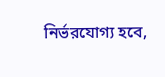নির্ভরযোগ্য হবে,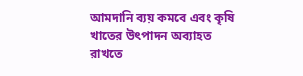আমদানি ব্যয় কমবে এবং কৃষি খাতের উৎপাদন অব্যাহত রাখতে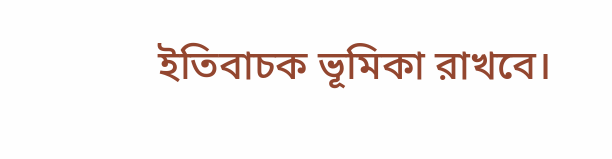ইতিবাচক ভূমিকা রাখবে।